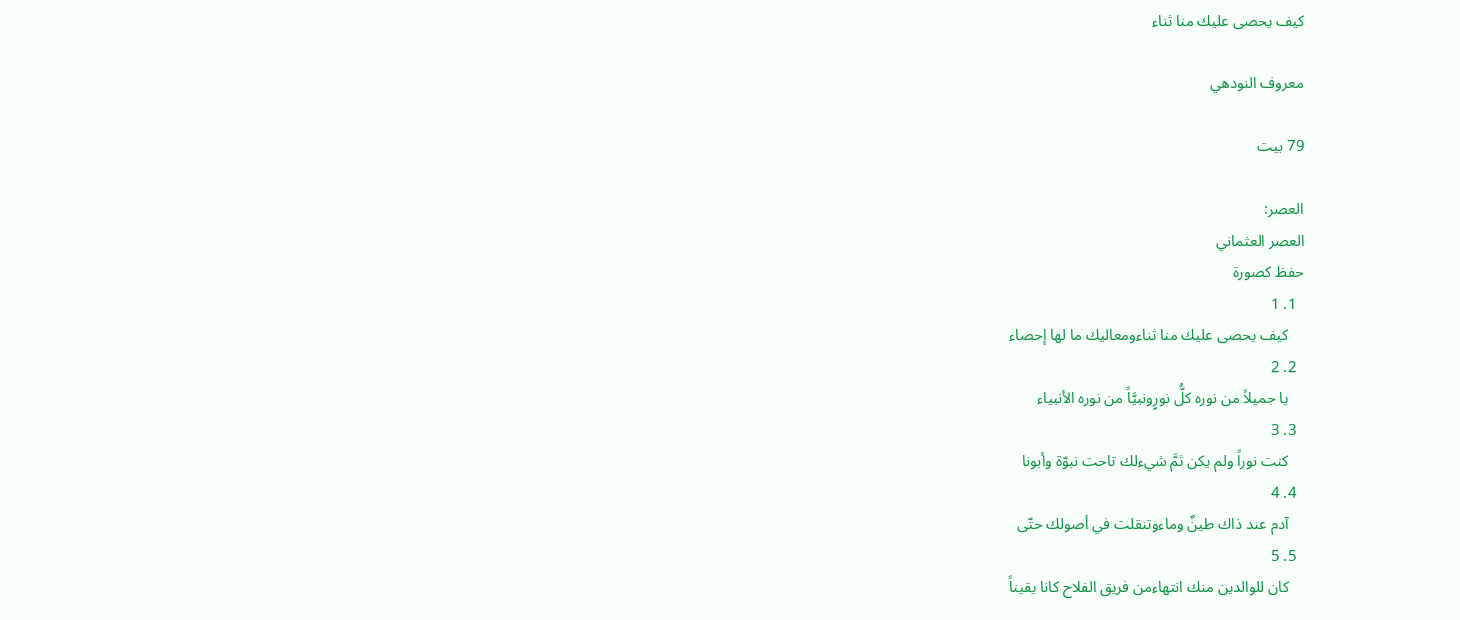كيف يحصى عليك منا ثناء

معروف النودهي

79 بيت

العصر:
العصر العثماني
حفظ كصورة
  1. 1
    كيف يحصى عليك منا ثناءومعاليك ما لها إحصاء
  2. 2
    يا جميلاً من نوره كلُّ نورٍونبيَّاً من نوره الأنبياء
  3. 3
    كنت نوراً ولم يكن ثمَّ شيءلك تاحت نبوّة وأبونا
  4. 4
    آدم عند ذاك طينٌ وماءوتنقلت في أصولك حتّى
  5. 5
    كان للوالدين منك انتهاءمن فريق الفلاح كانا يقيناً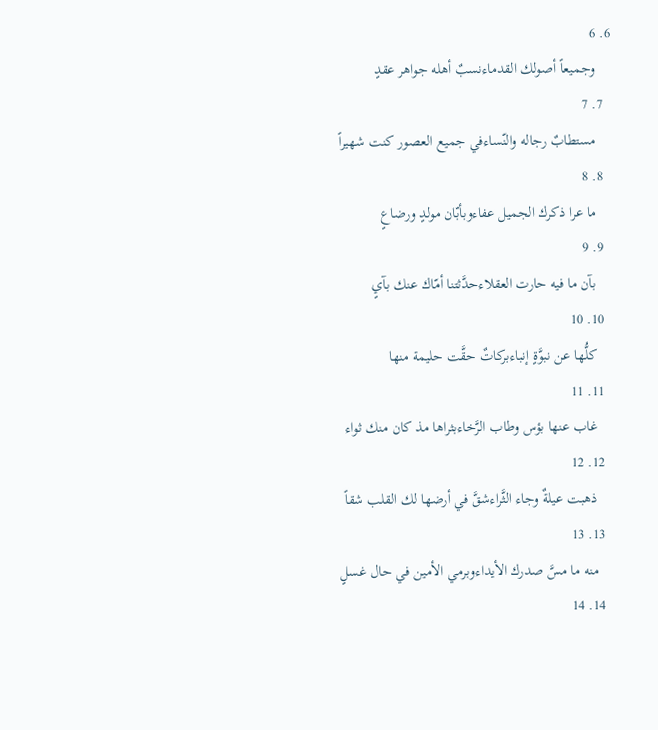6. 6
    وجميعاً أصولك القدماءنسبٌ أهله جواهر عقدٍ
  7. 7
    مستطابٌ رجاله والنّساءفي جميع العصور كنت شهيراً
  8. 8
    ما عرا ذكرك الجميل عفاءوبأبّان مولدٍ ورضاعٍ
  9. 9
    بآن ما فيه حارت العقلاءحدَّثتنا أمّاك عنك بآيٍ
  10. 10
    كلُّها عن نبوَّةٍ إنباءبركاتٌ حقَّت حليمة منها
  11. 11
    غاب عنها بؤس وطاب الرَّخاءبثراها مذ كان منك ثواء
  12. 12
    ذهبت عيلةٌ وجاء الثَّراءشقَّ في أرضها لك القلب شقاً
  13. 13
    منه ما مسَّ صدرك الأيداءوبرمي الأمين في حال غسلٍ
  14. 14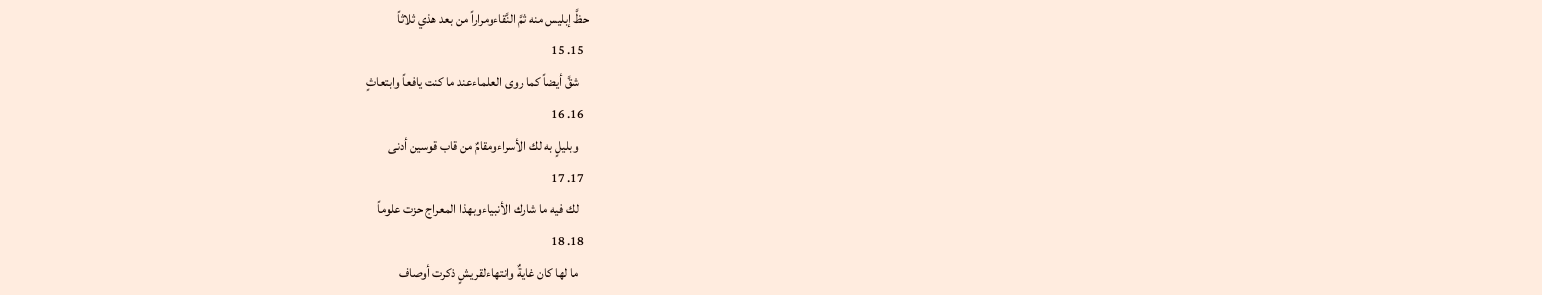حظَّ إبليس منه ثمَّ النَّقاءومراراً من بعد هذي ثلاثاً
  15. 15
    شقَّ أيضاً كما روى العلماءعند ما كنت يافعاً وابتعاثٍ
  16. 16
    وبليلٍ به لك الأسراءومقامٌ من قاب قوسين أدنى
  17. 17
    لك فيه ما شارك الأنبياءوبهذا المعراج حزت علوماً
  18. 18
    ما لها كان غايةٌ وانتهاءلقريشٍ ذكرت أوصاف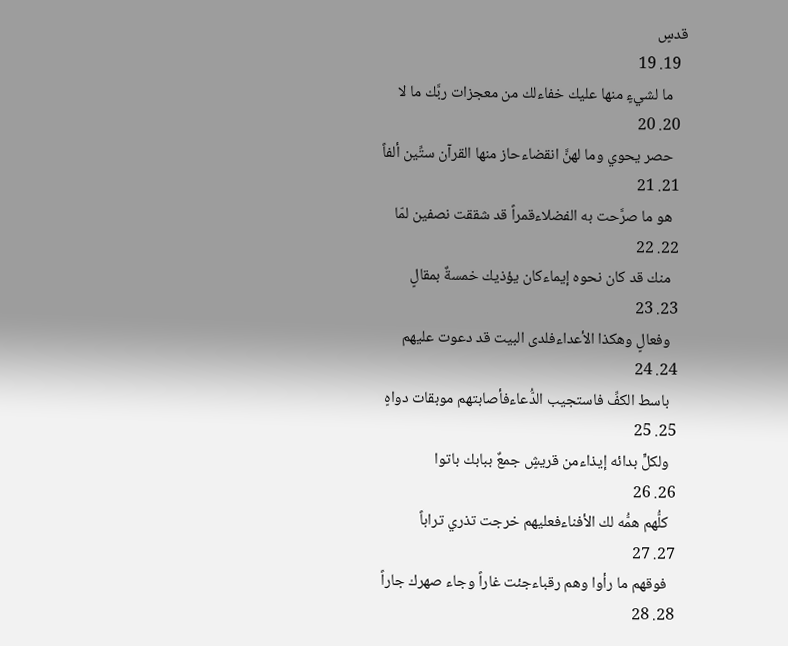قدسٍ
  19. 19
    ما لشيءٍ منها عليك خفاءلك من معجزات ربَّك ما لا
  20. 20
    حصر يحوي وما لهنَّ انقضاءحاز منها القرآن ستِّين ألفاً
  21. 21
    هو ما صرَّحت به الفضلاءقمراً قد شققت نصفين لمّا
  22. 22
    منك قد كان نحوه إيماءكان يؤذيك خمسةٌ بمقالٍ
  23. 23
    وفعالٍ وهكذا الأعداءفلدى البيت قد دعوت عليهم
  24. 24
    باسط الكفِّ فاستجيب الدُّعاءفأصابتهم موبقات دواهٍ
  25. 25
    ولكلٍّ بدائه إيذاءمن قريشٍ جمعٌ ببابك باتوا
  26. 26
    كلُّهم همُّه لك الأفناءفعليهم خرجت تذري تراباً
  27. 27
    فوقهم ما رأوا وهم رقباءجئت غاراً وجاء صهرك جاراً
  28. 28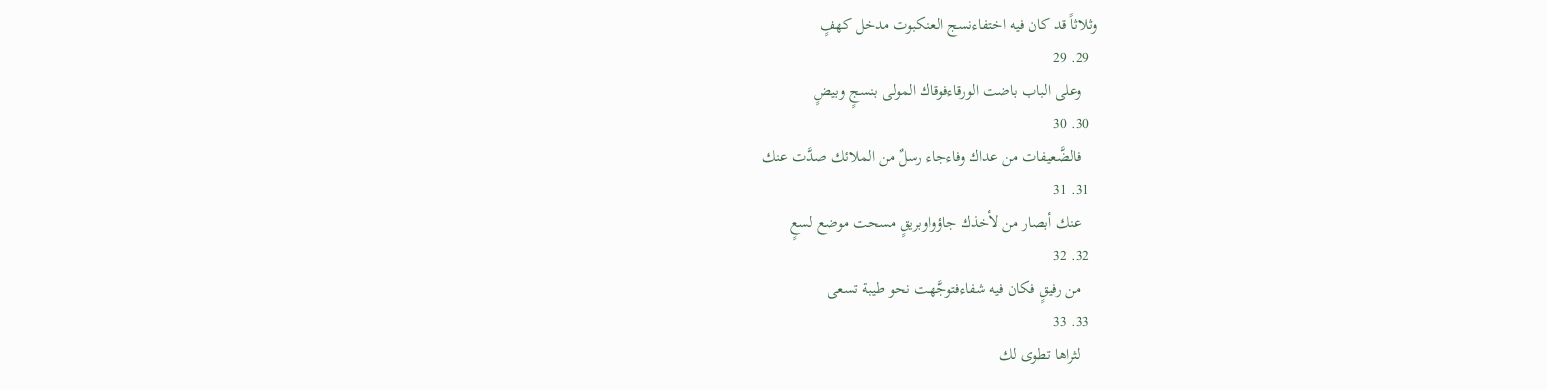وثلاثاً قد كان فيه اختفاءنسج العنكبوت مدخل كهفٍ
  29. 29
    وعلى الباب باضت الورقاءفوقاك المولى بنسجٍ وبيضٍ
  30. 30
    فالضَّعيفات من عداك وفاءجاء رسلٌ من الملائك صدَّت عنك
  31. 31
    عنك أبصار من لأخذك جاؤواوبريقٍ مسحت موضع لسعٍ
  32. 32
    من رفيقٍ فكان فيه شفاءفتوجَّهت نحو طيبة تسعى
  33. 33
    لثراها تطوى لك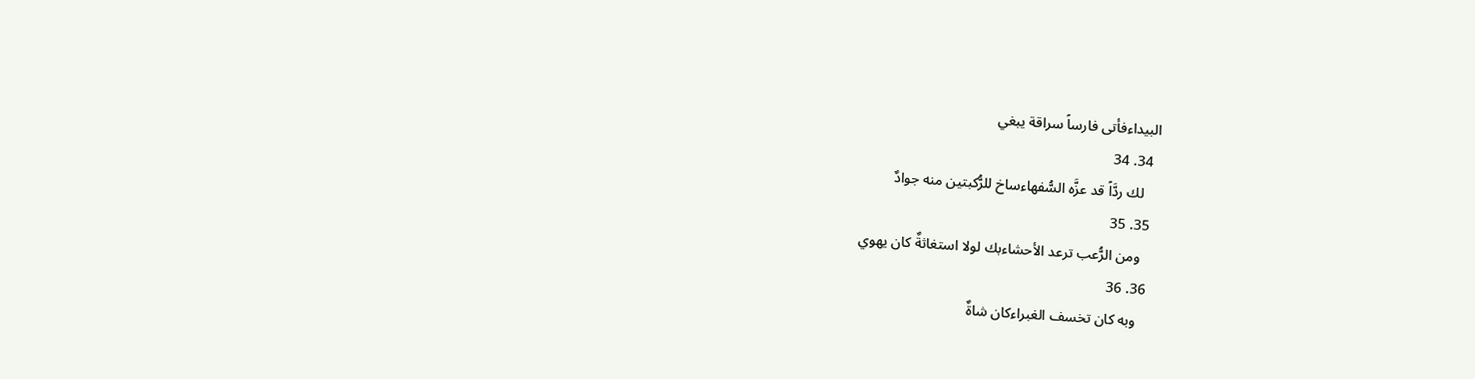البيداءفأتى فارساً سراقة يبغي
  34. 34
    لك ردَّاً قد عزَّه السُّفهاءساخ للرُّكبتين منه جوادٌ
  35. 35
    ومن الرُّعب ترعد الأحشاءبك لولا استغاثةٌ كان يهوي
  36. 36
    وبه كان تخسف الغبراءكان شاةٌ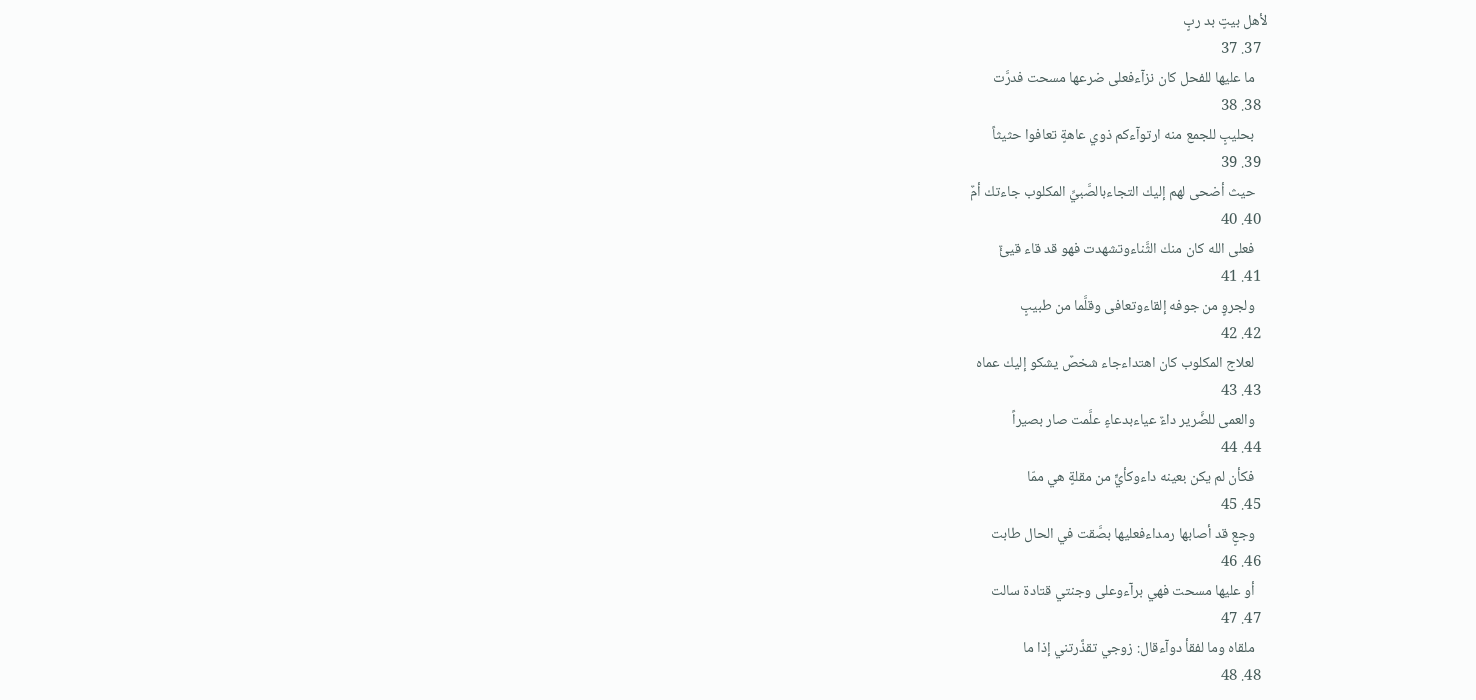لأهل بيتٍ بد ربٍ
  37. 37
    ما عليها للفحل كان نزآءفعلى ضرعها مسحت فدرَّت
  38. 38
    بحليبٍ للجمع منه ارتوآءكم ذوي عاهةٍ تعافوا حثيثاً
  39. 39
    حيث أضحى لهم إليك التجاءبالصَّبيِّ المكلوب جاءتك أمٌ
  40. 40
    فعلى الله كان منك الثَّناءوتشهدت فهو قد قاء قيئٌ
  41. 41
    ولجروٍ من جوفه إلقاءوتعافى وقلَّما من طبيبٍ
  42. 42
    لعلاج المكلوب كان اهتداءجاء شخصٌ يشكو إليك عماه
  43. 43
    والعمى للضَّرير داءٌ عياءبدعاءٍ علَّمت صار بصيراً
  44. 44
    فكأن لم يكن بعينه داءوكأيٍّ من مقلةٍ هي ممّا
  45. 45
    وجعٍ قد أصابها رمداءفعليها بصَّقت في الحال طابت
  46. 46
    أو عليها مسحت فهي برآءوعلى وجنتي قتادة سالت
  47. 47
    ملقاه وما لفقأ دوآءقال: زوجي تقذَّرتني إذا ما
  48. 48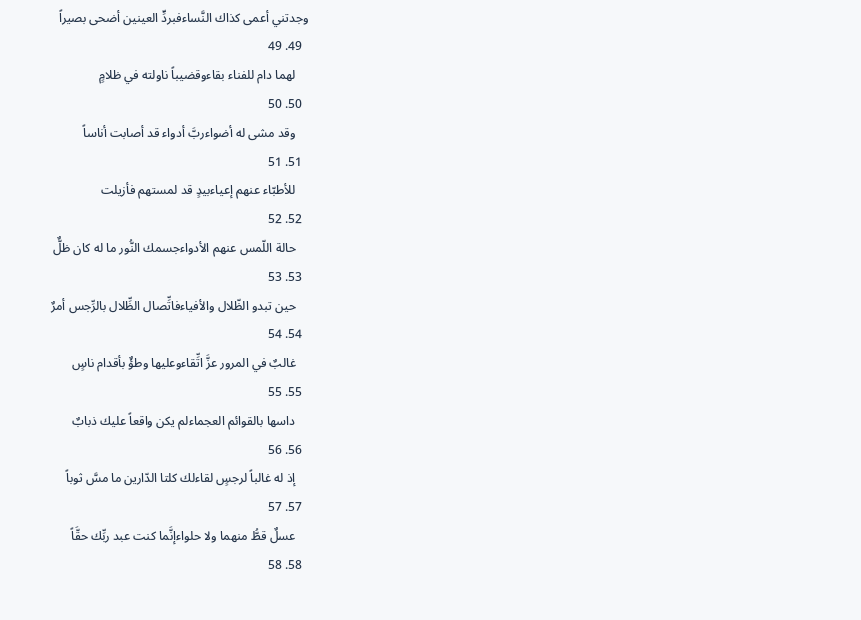وجدتني أعمى كذاك النَّساءفبردٍّ العينين أضحى بصيراً
  49. 49
    لهما دام للفناء بقاءوقضيباً ناولته في ظلامٍ
  50. 50
    وقد مشى له أضواءربَّ أدواء قد أصابت أناساً
  51. 51
    للأطبّاء عنهم إعياءبيدٍ قد لمستهم فأزيلت
  52. 52
    حالة اللّمس عنهم الأدواءجسمك النُّور ما له كان ظلٌّ
  53. 53
    حين تبدو الظّلال والأفياءفاتِّصال الظِّلال بالرِّجس أمرٌ
  54. 54
    غالبٌ في المرور عزَّ اتِّقاءوعليها وطؤٌ بأقدام ناسٍ
  55. 55
    داسها بالقوائم العجماءلم يكن واقعاً عليك ذبابٌ
  56. 56
    إذ له غالباً لرجسٍ لقاءلك كلتا الدّارين ما مسَّ ثوباً
  57. 57
    عسلٌ قطُّ منهما ولا حلواءإنَّما كنت عبد ربِّك حقَّاً
  58. 58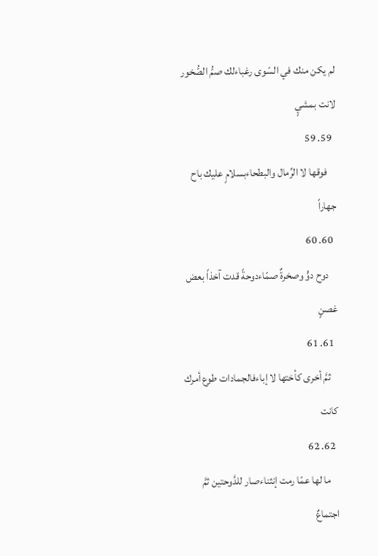لم يكن منك في السّوى رغباءلك صمُّ الصُّخور لانت بمشيٍ
  59. 59
    فوقها لا الرِّمال والبطحاءبسلامٍ عليك باح جهاراً
  60. 60
    دوح دوٍّ وصخرةٌ صمّاءدوحةً قدت آخذاً بعض غصنٍ
  61. 61
    ثمَّ أخرى كأختها لا إباءفالجمادات طوع أمرك كانت
  62. 62
    ما لها عمّا رمت إنثناءصار للدَّوحتين ثمَّ اجتماعٌ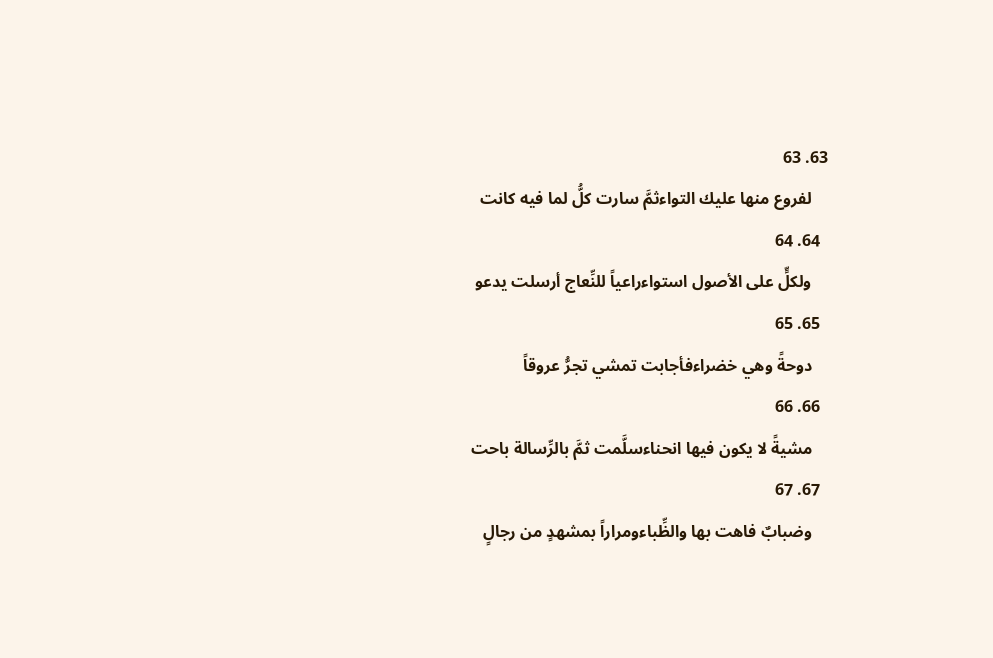63. 63
    لفروع منها عليك التواءثمَّ سارت كلُّ لما فيه كانت
  64. 64
    ولكلٍّ على الأصول استواءراعياً للنِّعاج أرسلت يدعو
  65. 65
    دوحةً وهي خضراءفأجابت تمشي تجرُّ عروقاً
  66. 66
    مشيةً لا يكون فيها انحناءسلَّمت ثمَّ بالرِّسالة باحت
  67. 67
    وضبابٌ فاهت بها والظِّباءومراراً بمشهدٍ من رجالٍ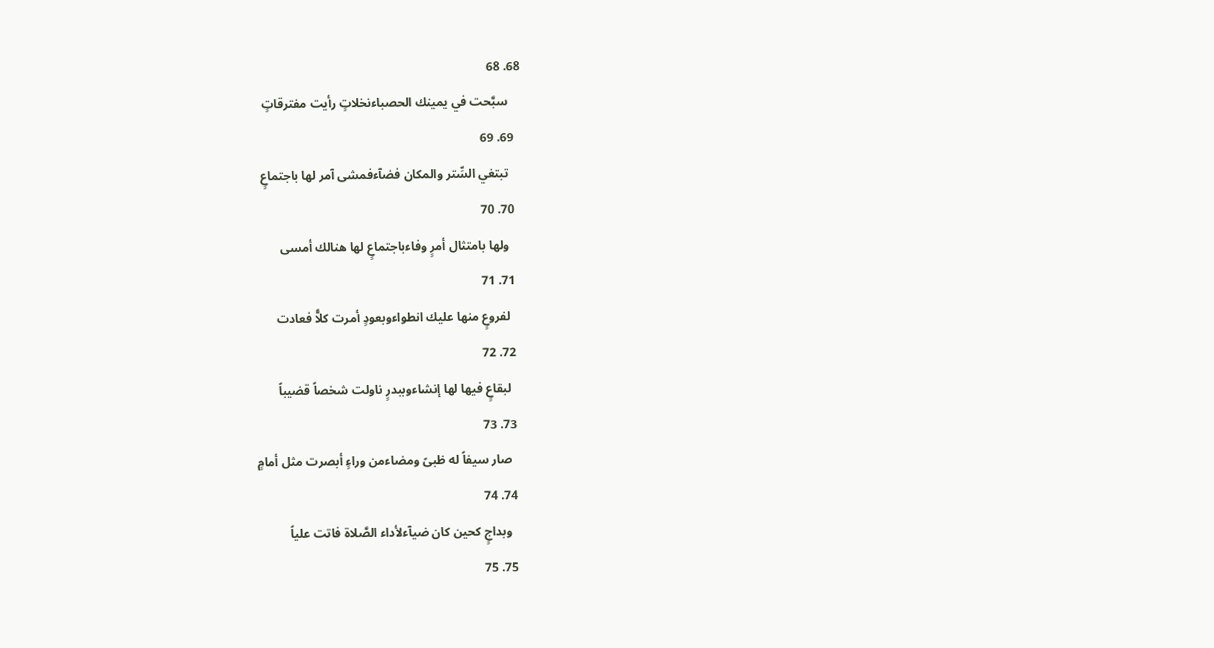68. 68
    سبَّحت في يمينك الحصباءنخلاتٍ رأيت مفترقاتٍ
  69. 69
    تبتغي السِّتر والمكان فضآءفمشى آمر لها باجتماعٍ
  70. 70
    ولها بامتثال أمرٍ وفاءباجتماعٍ لها هنالك أمسى
  71. 71
    لفروعٍ منها عليك انطواءوبعودٍ أمرت كلاًّ فعادت
  72. 72
    لبقاعٍ فيها لها إنشاءوببدرٍ ناولت شخصاً قضيباً
  73. 73
    صار سيفاً له ظبىً ومضاءمن وراءٍ أبصرت مثل أمامٍ
  74. 74
    وبداجٍ كحين كان ضيآءلأداء الصَّلاة فاتت علياً
  75. 75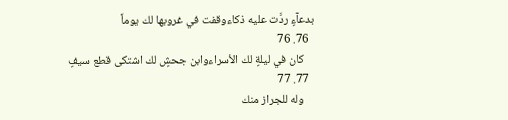بدعآءٍ ردَّت عليه ذكاءوقفت في غروبها لك يوماً
  76. 76
    كان في ليلةٍ لك الأسراءوابن جحشٍ لك اشتكى قطع سيفٍ
  77. 77
    وله للجراز منك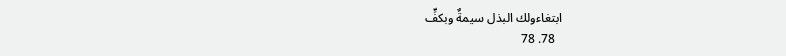ابتغاءولك البذل سيمةٌ وبكفٍّ
  78. 78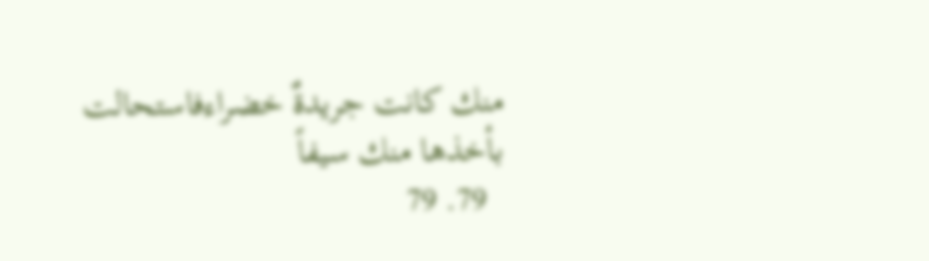منك كانت جريدةٌ خضراءفاستحالت بأخذها منك سيفاً
  79. 79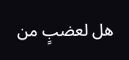هل لعضبٍ من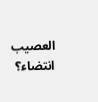العصيب انتضاء؟